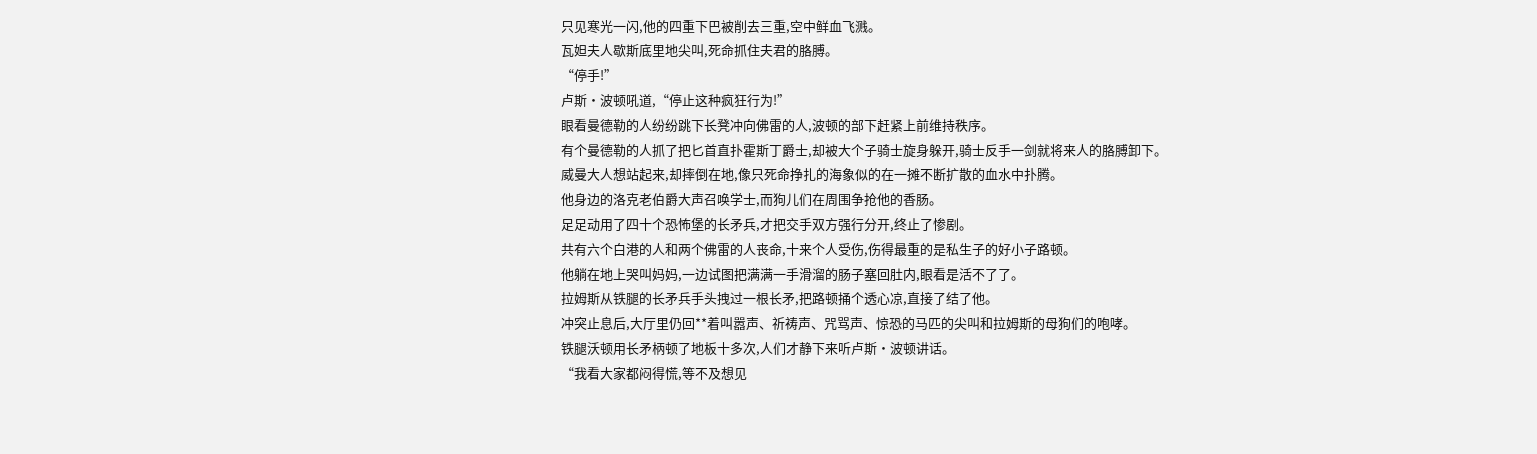只见寒光一闪,他的四重下巴被削去三重,空中鲜血飞溅。
瓦妲夫人歇斯底里地尖叫,死命抓住夫君的胳膊。
“停手!”
卢斯·波顿吼道,“停止这种疯狂行为!”
眼看曼德勒的人纷纷跳下长凳冲向佛雷的人,波顿的部下赶紧上前维持秩序。
有个曼德勒的人抓了把匕首直扑霍斯丁爵士,却被大个子骑士旋身躲开,骑士反手一剑就将来人的胳膊卸下。
威曼大人想站起来,却摔倒在地,像只死命挣扎的海象似的在一摊不断扩散的血水中扑腾。
他身边的洛克老伯爵大声召唤学士,而狗儿们在周围争抢他的香肠。
足足动用了四十个恐怖堡的长矛兵,才把交手双方强行分开,终止了惨剧。
共有六个白港的人和两个佛雷的人丧命,十来个人受伤,伤得最重的是私生子的好小子路顿。
他躺在地上哭叫妈妈,一边试图把满满一手滑溜的肠子塞回肚内,眼看是活不了了。
拉姆斯从铁腿的长矛兵手头拽过一根长矛,把路顿捅个透心凉,直接了结了他。
冲突止息后,大厅里仍回**着叫嚣声、祈祷声、咒骂声、惊恐的马匹的尖叫和拉姆斯的母狗们的咆哮。
铁腿沃顿用长矛柄顿了地板十多次,人们才静下来听卢斯·波顿讲话。
“我看大家都闷得慌,等不及想见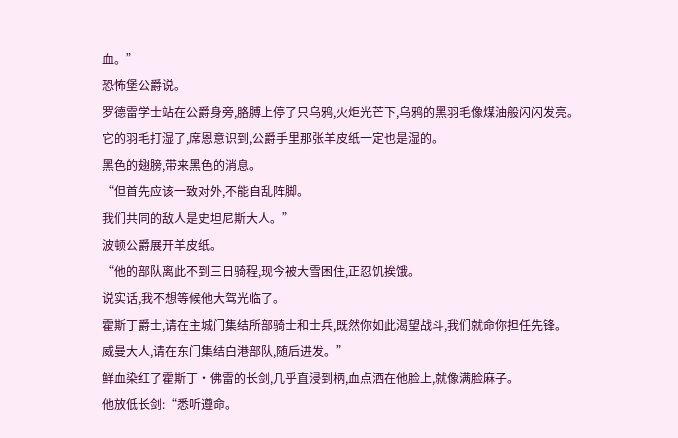血。”
恐怖堡公爵说。
罗德雷学士站在公爵身旁,胳膊上停了只乌鸦,火炬光芒下,乌鸦的黑羽毛像煤油般闪闪发亮。
它的羽毛打湿了,席恩意识到,公爵手里那张羊皮纸一定也是湿的。
黑色的翅膀,带来黑色的消息。
“但首先应该一致对外,不能自乱阵脚。
我们共同的敌人是史坦尼斯大人。”
波顿公爵展开羊皮纸。
“他的部队离此不到三日骑程,现今被大雪困住,正忍饥挨饿。
说实话,我不想等候他大驾光临了。
霍斯丁爵士,请在主城门集结所部骑士和士兵,既然你如此渴望战斗,我们就命你担任先锋。
威曼大人,请在东门集结白港部队,随后进发。”
鲜血染红了霍斯丁·佛雷的长剑,几乎直浸到柄,血点洒在他脸上,就像满脸麻子。
他放低长剑:“悉听遵命。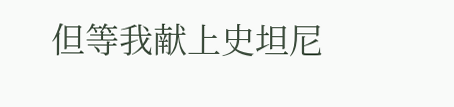但等我献上史坦尼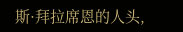斯·拜拉席恩的人头,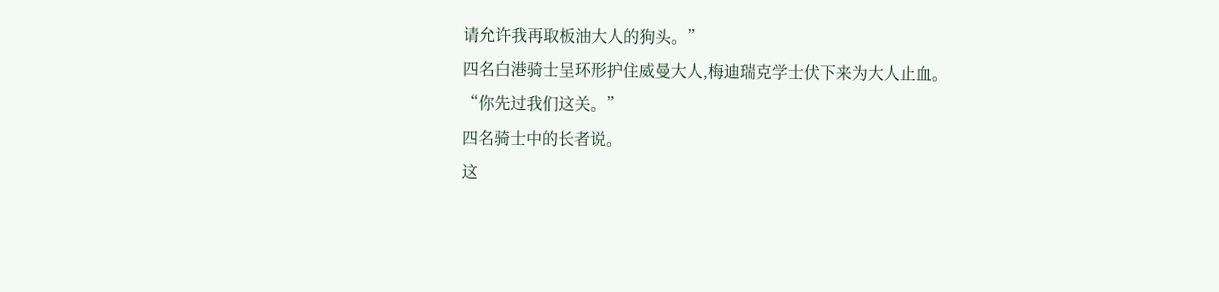请允许我再取板油大人的狗头。”
四名白港骑士呈环形护住威曼大人,梅迪瑞克学士伏下来为大人止血。
“你先过我们这关。”
四名骑士中的长者说。
这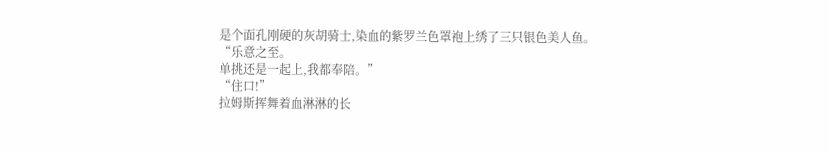是个面孔刚硬的灰胡骑士,染血的紫罗兰色罩袍上绣了三只银色美人鱼。
“乐意之至。
单挑还是一起上,我都奉陪。”
“住口!”
拉姆斯挥舞着血淋淋的长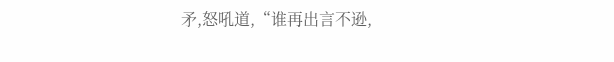矛,怒吼道,“谁再出言不逊,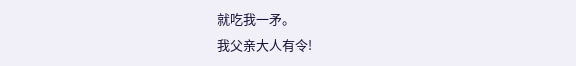就吃我一矛。
我父亲大人有令!